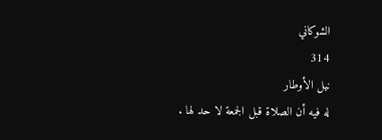الشوكاني
314
نيل الأوطار
له فيه أن الصلاة قبل الجمعة لا حد لها .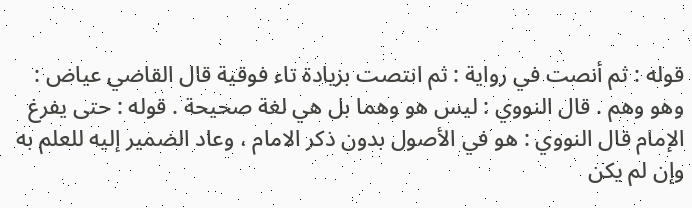قوله : ثم أنصت في رواية : ثم انتصت بزيادة تاء فوقية قال القاضي عياض : وهو وهم . قال النووي : ليس هو وهما بل هي لغة صحيحة . قوله : حتى يفرغ الإمام قال النووي : هو في الأصول بدون ذكر الامام ، وعاد الضمير إليه للعلم به وإن لم يكن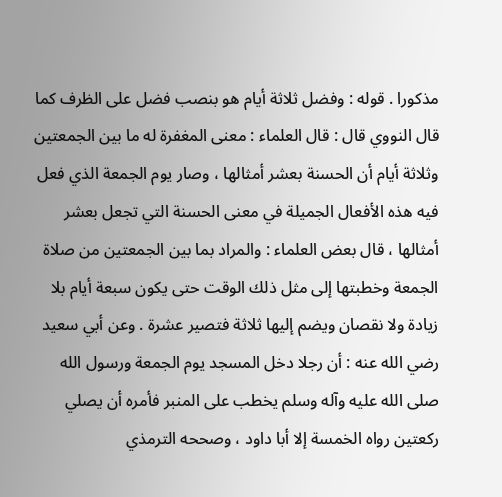مذكورا . قوله : وفضل ثلاثة أيام هو بنصب فضل على الظرف كما قال النووي قال : قال العلماء : معنى المغفرة له ما بين الجمعتين وثلاثة أيام أن الحسنة بعشر أمثالها ، وصار يوم الجمعة الذي فعل فيه هذه الأفعال الجميلة في معنى الحسنة التي تجعل بعشر أمثالها ، قال بعض العلماء : والمراد بما بين الجمعتين من صلاة الجمعة وخطبتها إلى مثل ذلك الوقت حتى يكون سبعة أيام بلا زيادة ولا نقصان ويضم إليها ثلاثة فتصير عشرة . وعن أبي سعيد رضي الله عنه : أن رجلا دخل المسجد يوم الجمعة ورسول الله صلى الله عليه وآله وسلم يخطب على المنبر فأمره أن يصلي ركعتين رواه الخمسة إلا أبا داود ، وصححه الترمذي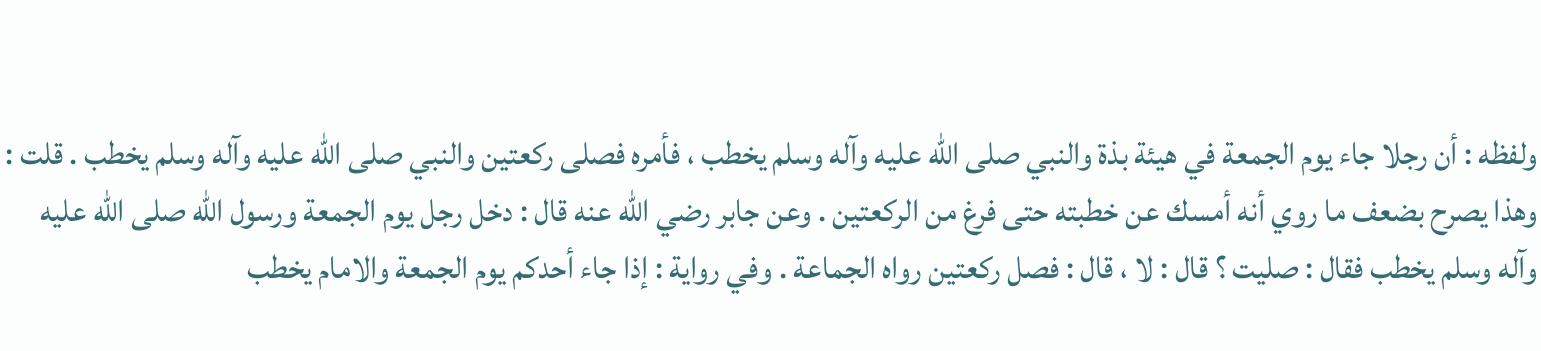ولفظه : أن رجلا جاء يوم الجمعة في هيئة بذة والنبي صلى الله عليه وآله وسلم يخطب ، فأمره فصلى ركعتين والنبي صلى الله عليه وآله وسلم يخطب . قلت : وهذا يصرح بضعف ما روي أنه أمسك عن خطبته حتى فرغ من الركعتين . وعن جابر رضي الله عنه قال : دخل رجل يوم الجمعة ورسول الله صلى الله عليه وآله وسلم يخطب فقال : صليت ؟ قال : لا ، قال : فصل ركعتين رواه الجماعة . وفي رواية : إذا جاء أحدكم يوم الجمعة والامام يخطب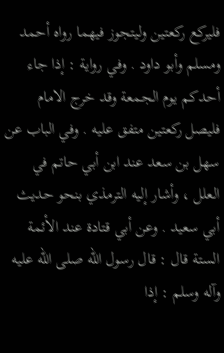فليركع ركعتين وليتجوز فيهما رواه أحمد ومسلم وأبو داود . وفي رواية : إذا جاء أحدكم يوم الجمعة وقد خرج الامام فليصل ركعتين متفق عليه . وفي الباب عن سهل بن سعد عند ابن أبي حاتم في العلل ، وأشار إليه الترمذي بنحو حديث أبي سعيد . وعن أبي قتادة عند الأئمة الستة قال : قال رسول الله صلى الله عليه وآله وسلم : إذا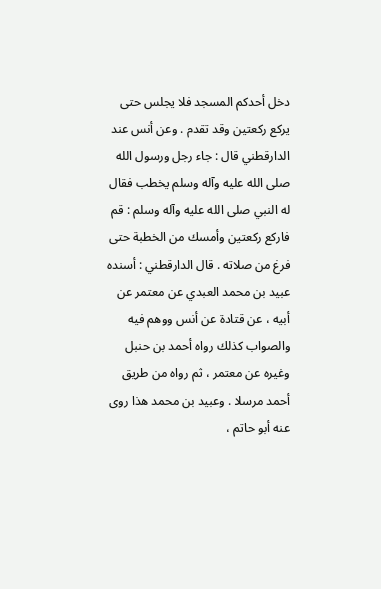دخل أحدكم المسجد فلا يجلس حتى يركع ركعتين وقد تقدم . وعن أنس عند الدارقطني قال : جاء رجل ورسول الله صلى الله عليه وآله وسلم يخطب فقال له النبي صلى الله عليه وآله وسلم : قم فاركع ركعتين وأمسك من الخطبة حتى فرغ من صلاته . قال الدارقطني : أسنده عبيد بن محمد العبدي عن معتمر عن أبيه ، عن قتادة عن أنس ووهم فيه والصواب كذلك رواه أحمد بن حنبل وغيره عن معتمر ، ثم رواه من طريق أحمد مرسلا . وعبيد بن محمد هذا روى عنه أبو حاتم ،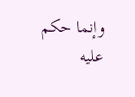وإنما حكم عليه